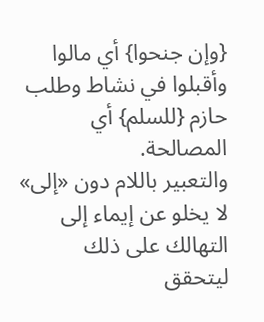{وإن جنحوا} أي مالوا وأقبلوا في نشاط وطلب حازم {للسلم} أي المصالحة.
والتعبير باللام دون «إلى» لا يخلو عن إيماء إلى التهالك على ذلك ليتحقق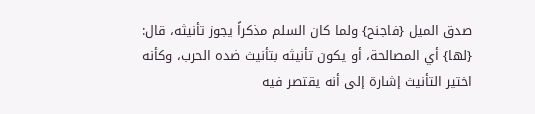صدق الميل {فاجنح} ولما كان السلم مذكراً يجوز تأنيثه، قال: {لها} أي المصالحة، أو يكون تأنيثه بتأنيث ضده الحرب، وكأنه اختير التأنيث إشارة إلى أنه يقتصر فيه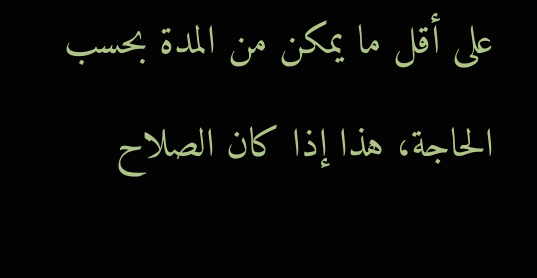على أقل ما يمكن من المدة بحسب الحاجة، هذا إذا كان الصلاح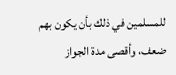للمسلمين في ذلك بأن يكون بهم ضعف، وأقصى مدة الجواز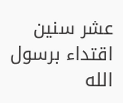عشر سنين اقتداء برسول الله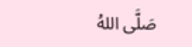صَلَّى اللهُ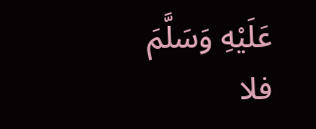عَلَيْهِ وَسَلَّمَ فلا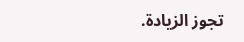تجوز الزيادة.